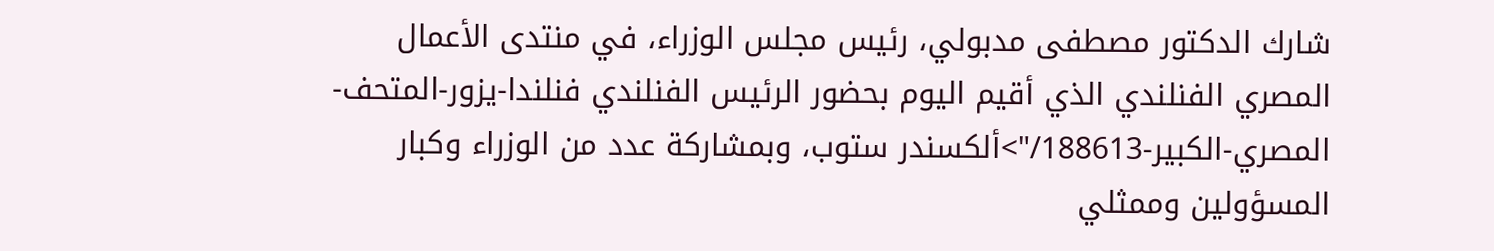شارك الدكتور مصطفى مدبولي، رئيس مجلس الوزراء، في منتدى الأعمال المصري الفنلندي الذي أقيم اليوم بحضور الرئيس الفنلندي فنلندا-يزور-المتحف-المصري-الكبير-188613/">ألكسندر ستوب، وبمشاركة عدد من الوزراء وكبار المسؤولين وممثلي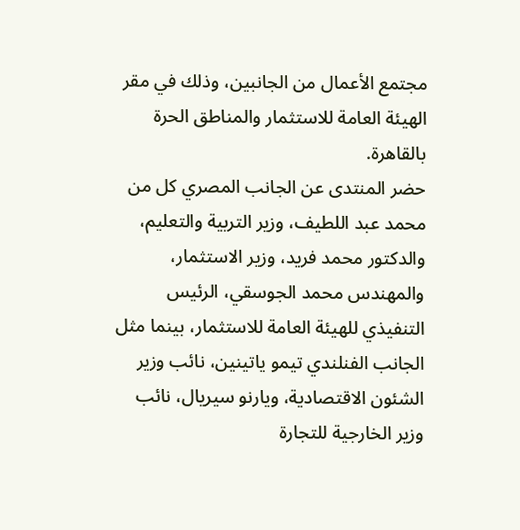مجتمع الأعمال من الجانبين، وذلك في مقر الهيئة العامة للاستثمار والمناطق الحرة بالقاهرة.
حضر المنتدى عن الجانب المصري كل من محمد عبد اللطيف، وزير التربية والتعليم، والدكتور محمد فريد، وزير الاستثمار، والمهندس محمد الجوسقي، الرئيس التنفيذي للهيئة العامة للاستثمار، بينما مثل الجانب الفنلندي تيمو ياتينين، نائب وزير الشئون الاقتصادية، ويارنو سيريال، نائب وزير الخارجية للتجارة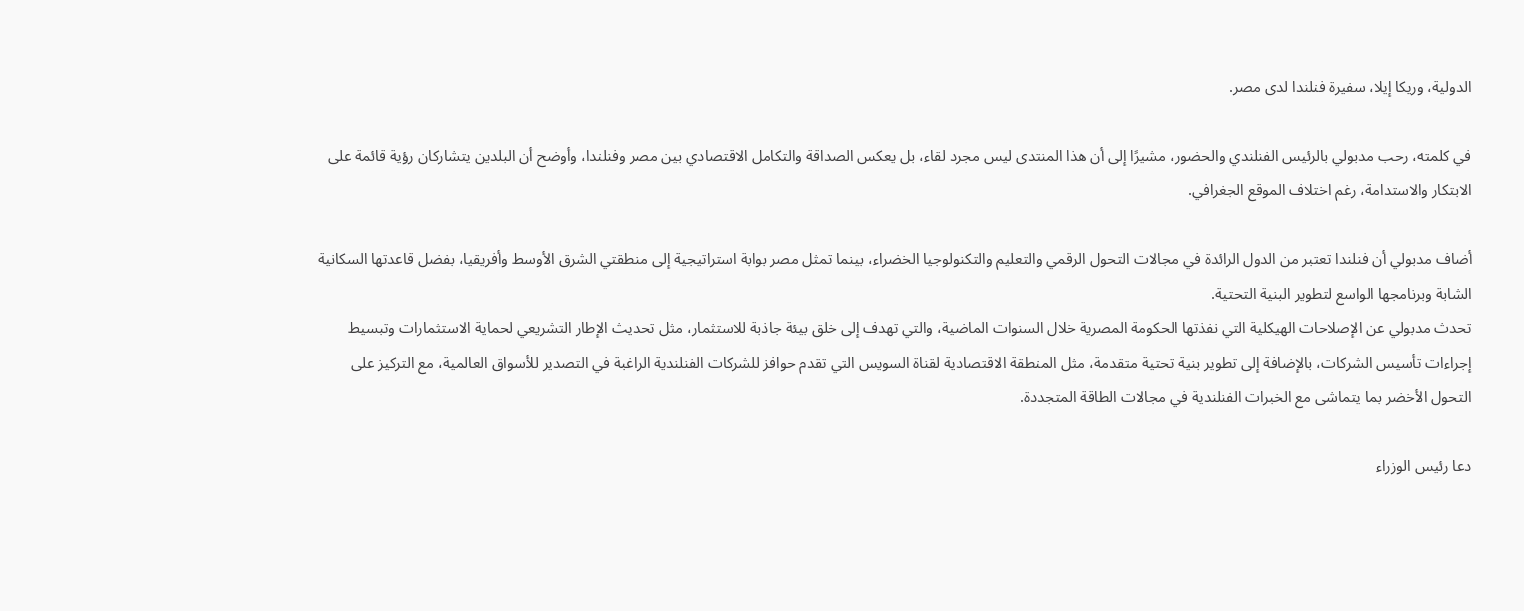الدولية، وريكا إيلا، سفيرة فنلندا لدى مصر.

في كلمته، رحب مدبولي بالرئيس الفنلندي والحضور، مشيرًا إلى أن هذا المنتدى ليس مجرد لقاء، بل يعكس الصداقة والتكامل الاقتصادي بين مصر وفنلندا، وأوضح أن البلدين يتشاركان رؤية قائمة على الابتكار والاستدامة، رغم اختلاف الموقع الجغرافي.

أضاف مدبولي أن فنلندا تعتبر من الدول الرائدة في مجالات التحول الرقمي والتعليم والتكنولوجيا الخضراء، بينما تمثل مصر بوابة استراتيجية إلى منطقتي الشرق الأوسط وأفريقيا، بفضل قاعدتها السكانية الشابة وبرنامجها الواسع لتطوير البنية التحتية.
تحدث مدبولي عن الإصلاحات الهيكلية التي نفذتها الحكومة المصرية خلال السنوات الماضية، والتي تهدف إلى خلق بيئة جاذبة للاستثمار، مثل تحديث الإطار التشريعي لحماية الاستثمارات وتبسيط إجراءات تأسيس الشركات، بالإضافة إلى تطوير بنية تحتية متقدمة، مثل المنطقة الاقتصادية لقناة السويس التي تقدم حوافز للشركات الفنلندية الراغبة في التصدير للأسواق العالمية، مع التركيز على التحول الأخضر بما يتماشى مع الخبرات الفنلندية في مجالات الطاقة المتجددة.

دعا رئيس الوزراء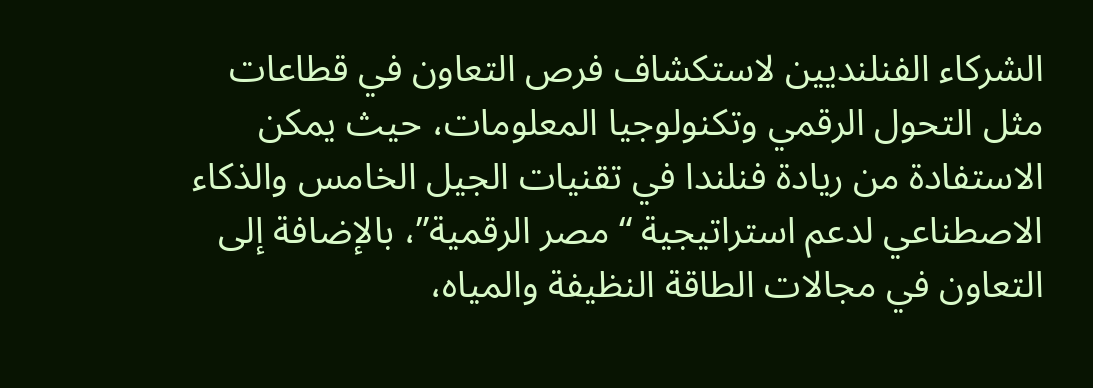الشركاء الفنلنديين لاستكشاف فرص التعاون في قطاعات مثل التحول الرقمي وتكنولوجيا المعلومات، حيث يمكن الاستفادة من ريادة فنلندا في تقنيات الجيل الخامس والذكاء الاصطناعي لدعم استراتيجية “مصر الرقمية”، بالإضافة إلى التعاون في مجالات الطاقة النظيفة والمياه،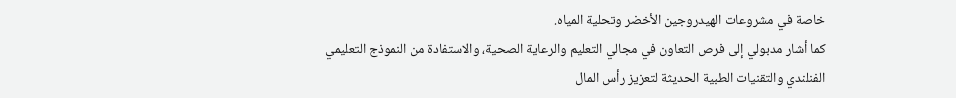خاصة في مشروعات الهيدروجين الأخضر وتحلية المياه.
كما أشار مدبولي إلى فرص التعاون في مجالي التعليم والرعاية الصحية، والاستفادة من النموذج التعليمي الفنلندي والتقنيات الطبية الحديثة لتعزيز رأس المال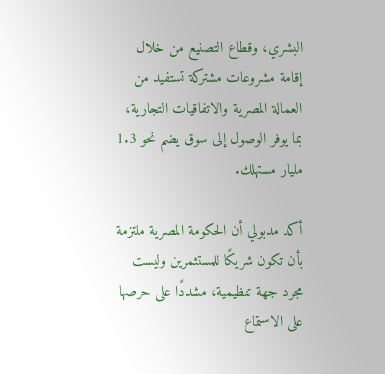البشري، وقطاع التصنيع من خلال إقامة مشروعات مشتركة تستفيد من العمالة المصرية والاتفاقيات التجارية، بما يوفر الوصول إلى سوق يضم نحو 1.3 مليار مستهلك.

أكد مدبولي أن الحكومة المصرية ملتزمة بأن تكون شريكًا للمستثمرين وليست مجرد جهة تنظيمية، مشددًا على حرصها على الاستماع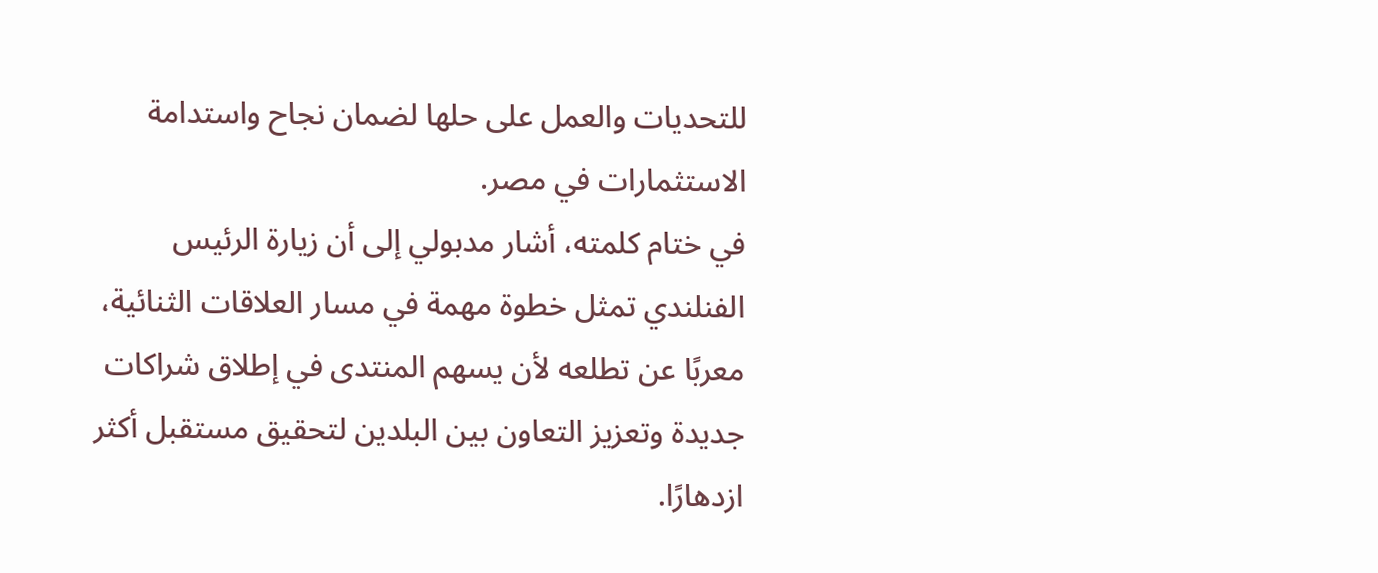للتحديات والعمل على حلها لضمان نجاح واستدامة الاستثمارات في مصر.
في ختام كلمته، أشار مدبولي إلى أن زيارة الرئيس الفنلندي تمثل خطوة مهمة في مسار العلاقات الثنائية، معربًا عن تطلعه لأن يسهم المنتدى في إطلاق شراكات جديدة وتعزيز التعاون بين البلدين لتحقيق مستقبل أكثر ازدهارًا.